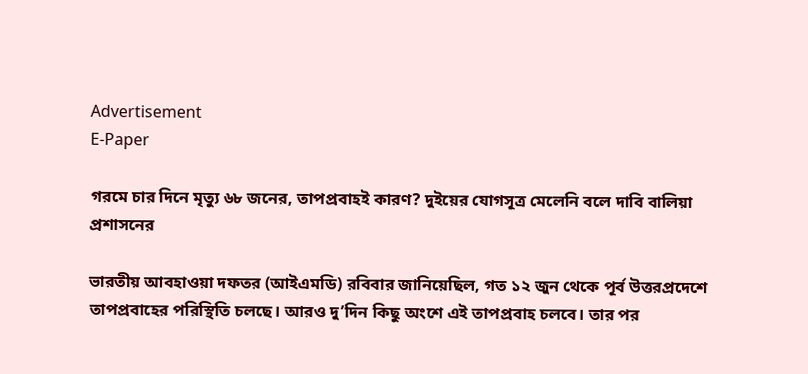Advertisement
E-Paper

গরমে চার দিনে মৃত্যু ৬৮ জনের, তাপপ্রবাহই কারণ? দুইয়ের যোগসূত্র মেলেনি বলে দাবি বালিয়া প্রশাসনের

ভারতীয় আবহাওয়া দফতর (আইএমডি) রবিবার জানিয়েছিল, গত ১২ জুন থেকে পূর্ব উত্তরপ্রদেশে তাপপ্রবাহের পরিস্থিতি চলছে। আরও দু’দিন কিছু অংশে এই তাপপ্রবাহ চলবে। তার পর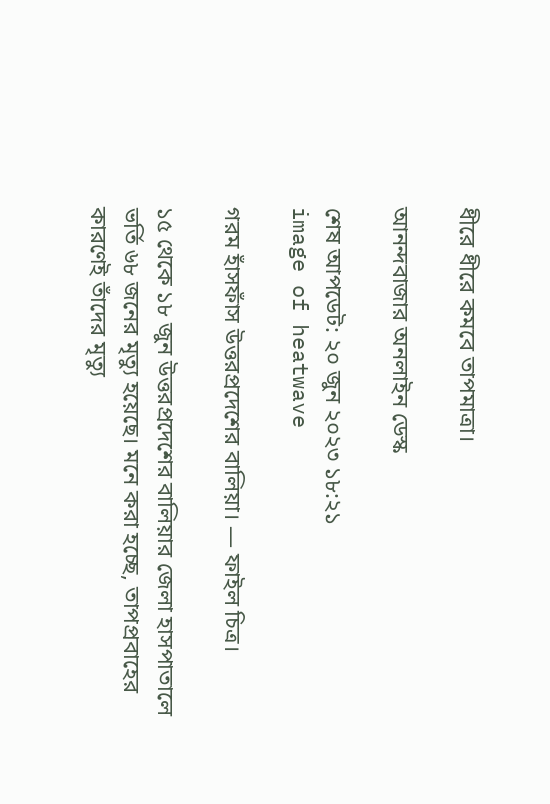ধীরে ধীরে কমবে তাপমাত্রা।

আনন্দবাজার অনলাইন ডেস্ক

শেষ আপডেট: ২০ জুন ২০২৩ ১৮:২১
image of heatwave

গরম হাঁসফাঁস উত্তরপ্রদেশের বালিয়া। — ফাইল চিত্র।

১৫ থেকে ১৮ জুন উত্তরপ্রদেশের বালিয়ার জেলা হাসপাতালে ভর্তি ৬৮ জনের মৃত্যু হয়েছে। মনে করা হচ্ছে, তাপপ্রবাহের কারণেই তাঁদের মৃত্যু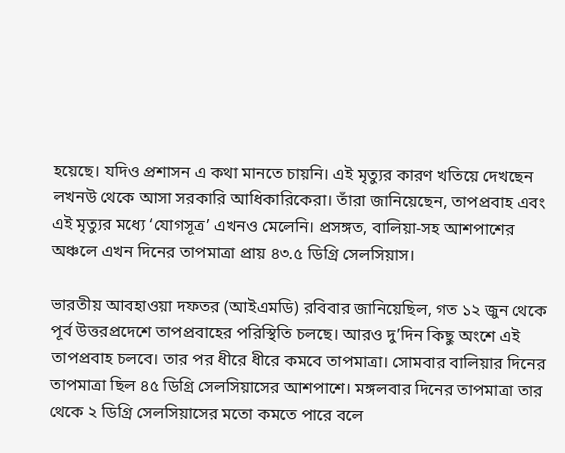হয়েছে। যদিও প্রশাসন এ কথা মানতে চায়নি। এই মৃত্যুর কারণ খতিয়ে দেখছেন লখনউ থেকে আসা সরকারি আধিকারিকেরা। তাঁরা জানিয়েছেন, তাপপ্রবাহ এবং এই মৃত্যুর মধ্যে ‘যোগসূত্র’ এখনও মেলেনি। প্রসঙ্গত, বালিয়া-সহ আশপাশের অঞ্চলে এখন দিনের তাপমাত্রা প্রায় ৪৩.৫ ডিগ্রি সেলসিয়াস।

ভারতীয় আবহাওয়া দফতর (আইএমডি) রবিবার জানিয়েছিল, গত ১২ জুন থেকে পূর্ব উত্তরপ্রদেশে তাপপ্রবাহের পরিস্থিতি চলছে। আরও দু’দিন কিছু অংশে এই তাপপ্রবাহ চলবে। তার পর ধীরে ধীরে কমবে তাপমাত্রা। সোমবার বালিয়ার দিনের তাপমাত্রা ছিল ৪৫ ডিগ্রি সেলসিয়াসের আশপাশে। মঙ্গলবার দিনের তাপমাত্রা তার থেকে ২ ডিগ্রি সেলসিয়াসের মতো কমতে পারে বলে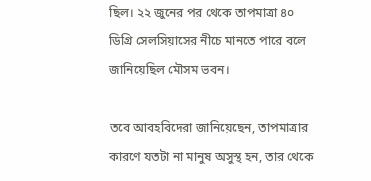ছিল। ২২ জুনের পর থেকে তাপমাত্রা ৪০ ডিগ্রি সেলসিয়াসের নীচে মানতে পারে বলে জানিয়েছিল মৌসম ভবন।

তবে আবহবিদেরা জানিয়েছেন, তাপমাত্রার কারণে যতটা না মানুষ অসুস্থ হন, তার থেকে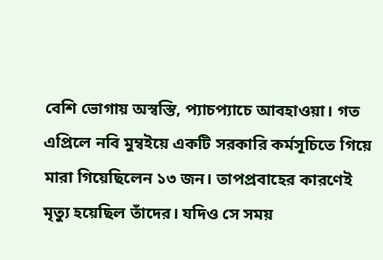বেশি ভোগায় অস্বস্তি, প্যাচপ্যাচে আবহাওয়া। গত এপ্রিলে নবি মুম্বইয়ে একটি সরকারি কর্মসূচিতে গিয়ে মারা গিয়েছিলেন ১৩ জন। তাপপ্রবাহের কারণেই মৃত্যু হয়েছিল তাঁদের। যদিও সে সময়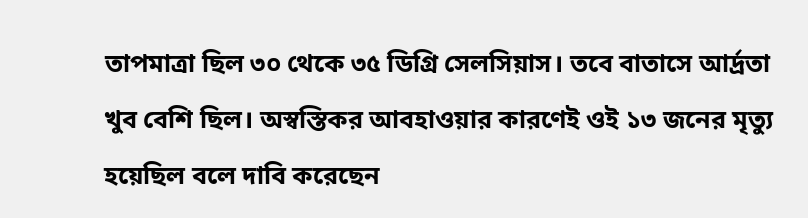তাপমাত্রা ছিল ৩০ থেকে ৩৫ ডিগ্রি সেলসিয়াস। তবে বাতাসে আর্দ্রতা খুব বেশি ছিল। অস্বস্তিকর আবহাওয়ার কারণেই ওই ১৩ জনের মৃত্যু হয়েছিল বলে দাবি করেছেন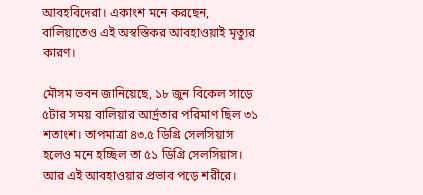আবহবিদেরা। একাংশ মনে করছেন, বালিয়াতেও এই অস্বস্তিকর আবহাওয়াই মৃত্যুর কারণ।

মৌসম ভবন জানিয়েছে, ১৮ জুন বিকেল সাড়ে ৫টার সময় বালিয়ার আর্দ্রতার পরিমাণ ছিল ৩১ শতাংশ। তাপমাত্রা ৪৩.৫ ডিগ্রি সেলসিয়াস হলেও মনে হচ্ছিল তা ৫১ ডিগ্রি সেলসিয়াস। আর এই আবহাওয়ার প্রভাব পড়ে শরীরে।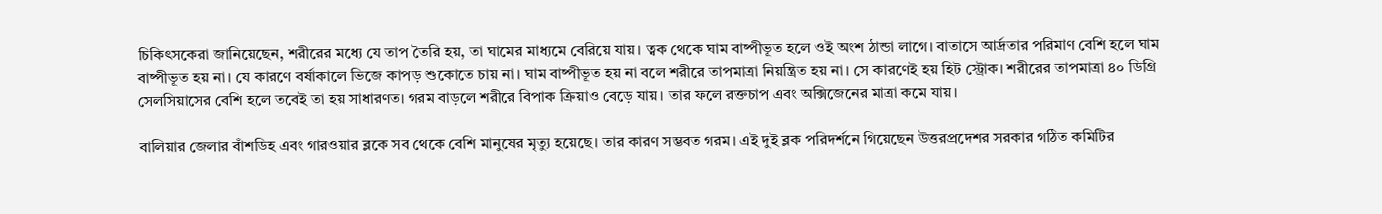চিকিৎসকেরা জানিয়েছেন, শরীরের মধ্যে যে তাপ তৈরি হয়, তা ঘামের মাধ্যমে বেরিয়ে যায়। ত্বক থেকে ঘাম বাষ্পীভূত হলে ওই অংশ ঠান্ডা লাগে। বাতাসে আর্দ্রতার পরিমাণ বেশি হলে ঘাম বাষ্পীভূত হয় না। যে কারণে বর্ষাকালে ভিজে কাপড় শুকোতে চায় না। ঘাম বাষ্পীভূত হয় না বলে শরীরে তাপমাত্রা নিয়ন্ত্রিত হয় না। সে কারণেই হয় হিট স্ট্রোক। শরীরের তাপমাত্রা ৪০ ডিগ্রি সেলসিয়াসের বেশি হলে তবেই তা হয় সাধারণত। গরম বাড়লে শরীরে বিপাক ক্রিয়াও বেড়ে যায়। তার ফলে রক্তচাপ এবং অক্সিজেনের মাত্রা কমে যায়।

বালিয়ার জেলার বাঁশডিহ এবং গারওয়ার ব্লকে সব থেকে বেশি মানুষের মৃত্যু হয়েছে। তার কারণ সম্ভবত গরম। এই দুই ব্লক পরিদর্শনে গিয়েছেন উত্তরপ্রদেশর সরকার গঠিত কমিটির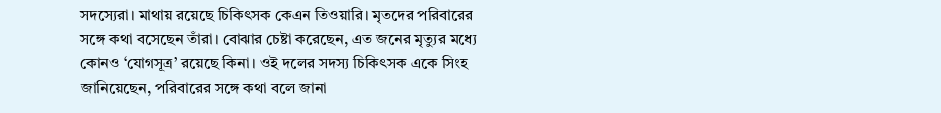সদস্যেরা। মাথায় রয়েছে চিকিৎসক কেএন তিওয়ারি। মৃতদের পরিবারের সঙ্গে কথা বসেছেন তাঁরা। বোঝার চেষ্টা করেছেন, এত জনের মৃত্যুর মধ্যে কোনও ‘যোগসূত্র’ রয়েছে কিনা। ওই দলের সদস্য চিকিৎসক একে সিংহ জানিয়েছেন, পরিবারের সঙ্গে কথা বলে জানা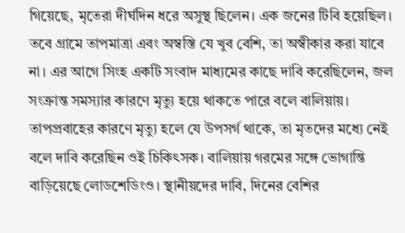গিয়েছে, মৃতেরা দীর্ঘদিন ধরে অসুস্থ ছিলেন। এক জনের টিবি হয়েছিল। তবে গ্রামে তাপমাত্রা এবং অস্বস্তি যে খুব বেশি, তা অস্বীকার করা যাবে না। এর আগে সিংহ একটি সংবাদ মাধ্যমের কাছে দাবি করেছিলেন, জল সংক্রান্ত সমস্যার কারণে মৃত্যু হয়ে থাকতে পারে বলে বালিয়ায়। তাপপ্রবাহের কারণে মৃত্যু হলে যে উপসর্গ থাকে, তা মৃতদের মধ্যে নেই বলে দাবি করেছিন ওই চিকিৎসক। বালিয়ায় গরমের সঙ্গে ভোগান্তি বাড়িয়েছে লোডশেডিংও। স্থানীয়দের দাবি, দিনের বেশির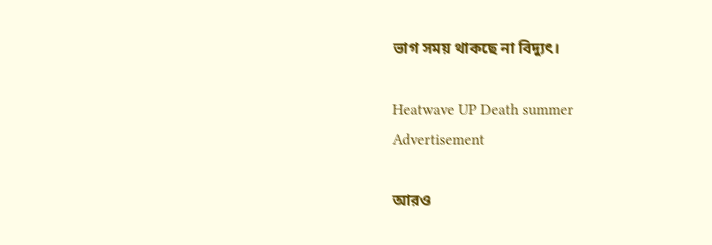ভাগ সময় থাকছে না বিদ্যুৎ।

Heatwave UP Death summer
Advertisement

আরও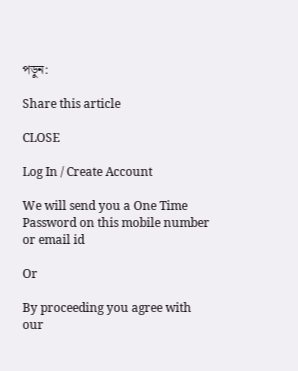পড়ুন:

Share this article

CLOSE

Log In / Create Account

We will send you a One Time Password on this mobile number or email id

Or

By proceeding you agree with our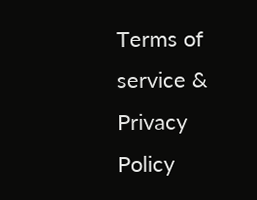Terms of service & Privacy Policy